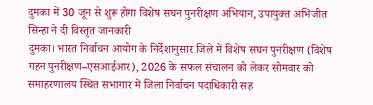दुमका में 30 जून से शुरू होगा विशेष सघन पुनरीक्षण अभियान, उपायुक्त अभिजीत सिन्हा ने दी विस्तृत जानकारी
दुमका। भारत निर्वाचन आयोग के निर्देशानुसार जिले में विशेष सघन पुनरीक्षण (विशेष गहन पुनरीक्षण–एसआईआर), 2026 के सफल संचालन को लेकर सोमवार को समाहरणालय स्थित सभागार में जिला निर्वाचन पदाधिकारी सह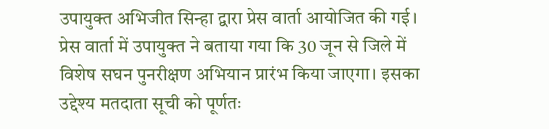उपायुक्त अभिजीत सिन्हा द्वारा प्रेस वार्ता आयोजित की गई। प्रेस वार्ता में उपायुक्त ने बताया गया कि 30 जून से जिले में विशेष सघन पुनरीक्षण अभियान प्रारंभ किया जाएगा। इसका उद्देश्य मतदाता सूची को पूर्णतः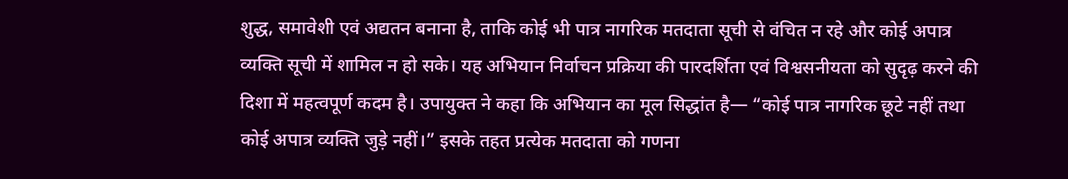शुद्ध, समावेशी एवं अद्यतन बनाना है, ताकि कोई भी पात्र नागरिक मतदाता सूची से वंचित न रहे और कोई अपात्र व्यक्ति सूची में शामिल न हो सके। यह अभियान निर्वाचन प्रक्रिया की पारदर्शिता एवं विश्वसनीयता को सुदृढ़ करने की दिशा में महत्वपूर्ण कदम है। उपायुक्त ने कहा कि अभियान का मूल सिद्धांत है— “कोई पात्र नागरिक छूटे नहीं तथा कोई अपात्र व्यक्ति जुड़े नहीं।” इसके तहत प्रत्येक मतदाता को गणना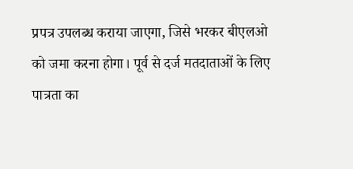प्रपत्र उपलब्ध कराया जाएगा, जिसे भरकर बीएलओ को जमा करना होगा। पूर्व से दर्ज मतदाताओं के लिए पात्रता का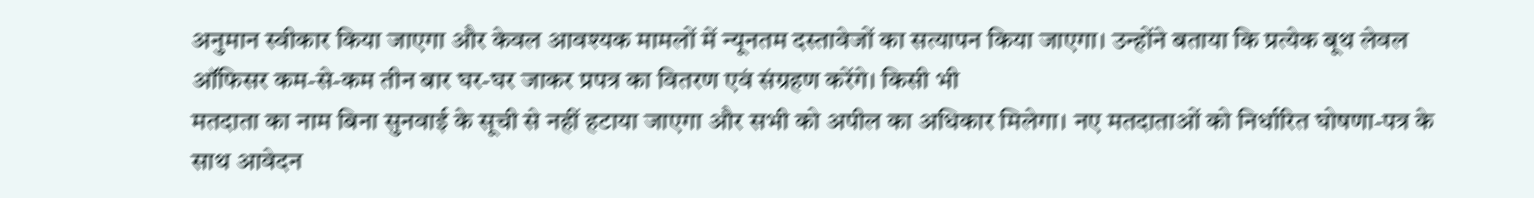अनुमान स्वीकार किया जाएगा और केवल आवश्यक मामलों में न्यूनतम दस्तावेजों का सत्यापन किया जाएगा। उन्होंने बताया कि प्रत्येक बूथ लेवल ऑफिसर कम-से-कम तीन बार घर-घर जाकर प्रपत्र का वितरण एवं संग्रहण करेंगे। किसी भी
मतदाता का नाम बिना सुनवाई के सूची से नहीं हटाया जाएगा और सभी को अपील का अधिकार मिलेगा। नए मतदाताओं को निर्धारित घोषणा-पत्र के साथ आवेदन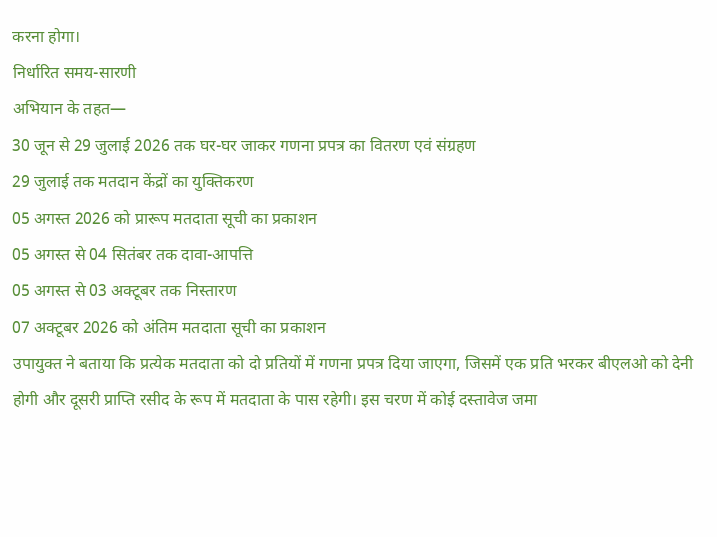करना होगा।
निर्धारित समय-सारणी
अभियान के तहत—
30 जून से 29 जुलाई 2026 तक घर-घर जाकर गणना प्रपत्र का वितरण एवं संग्रहण
29 जुलाई तक मतदान केंद्रों का युक्तिकरण
05 अगस्त 2026 को प्रारूप मतदाता सूची का प्रकाशन
05 अगस्त से 04 सितंबर तक दावा-आपत्ति
05 अगस्त से 03 अक्टूबर तक निस्तारण
07 अक्टूबर 2026 को अंतिम मतदाता सूची का प्रकाशन
उपायुक्त ने बताया कि प्रत्येक मतदाता को दो प्रतियों में गणना प्रपत्र दिया जाएगा, जिसमें एक प्रति भरकर बीएलओ को देनी होगी और दूसरी प्राप्ति रसीद के रूप में मतदाता के पास रहेगी। इस चरण में कोई दस्तावेज जमा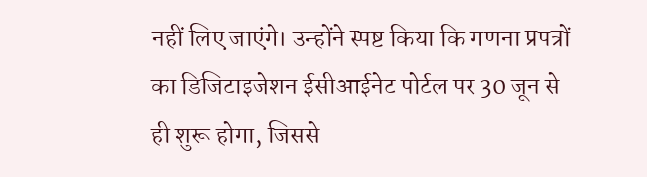नहीं लिए जाएंगे। उन्होंने स्पष्ट किया कि गणना प्रपत्रों का डिजिटाइजेशन ईसीआईनेट पोर्टल पर 30 जून से ही शुरू होगा, जिससे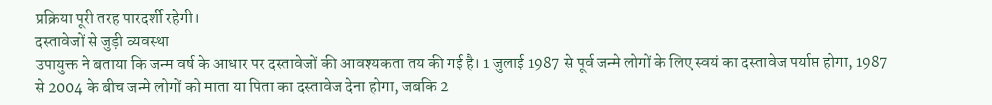प्रक्रिया पूरी तरह पारदर्शी रहेगी।
दस्तावेजों से जुड़ी व्यवस्था
उपायुक्त ने बताया कि जन्म वर्ष के आधार पर दस्तावेजों की आवश्यकता तय की गई है। 1 जुलाई 1987 से पूर्व जन्मे लोगों के लिए स्वयं का दस्तावेज पर्याप्त होगा, 1987 से 2004 के बीच जन्मे लोगों को माता या पिता का दस्तावेज देना होगा, जबकि 2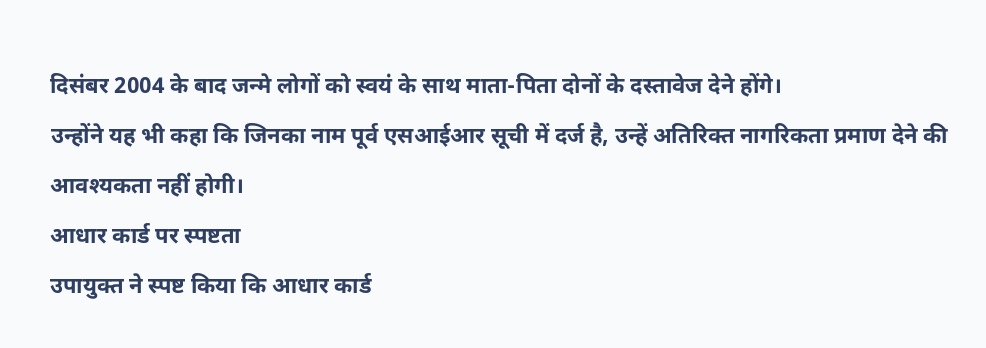दिसंबर 2004 के बाद जन्मे लोगों को स्वयं के साथ माता-पिता दोनों के दस्तावेज देने होंगे।
उन्होंने यह भी कहा कि जिनका नाम पूर्व एसआईआर सूची में दर्ज है, उन्हें अतिरिक्त नागरिकता प्रमाण देने की आवश्यकता नहीं होगी।
आधार कार्ड पर स्पष्टता
उपायुक्त ने स्पष्ट किया कि आधार कार्ड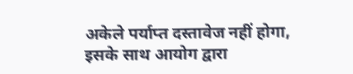अकेले पर्याप्त दस्तावेज नहीं होगा, इसके साथ आयोग द्वारा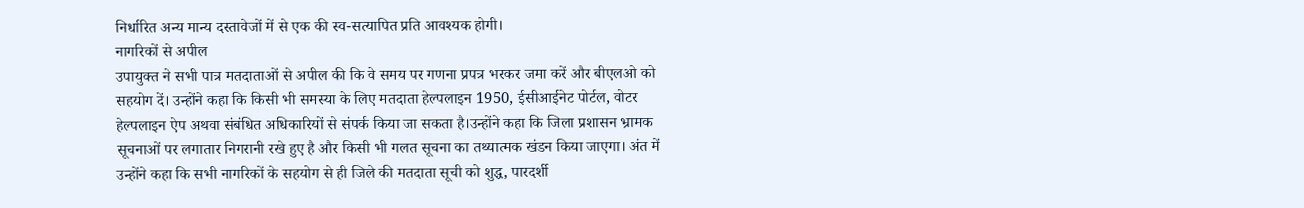निर्धारित अन्य मान्य दस्तावेजों में से एक की स्व-सत्यापित प्रति आवश्यक होगी।
नागरिकों से अपील
उपायुक्त ने सभी पात्र मतदाताओं से अपील की कि वे समय पर गणना प्रपत्र भरकर जमा करें और बीएलओ को सहयोग दें। उन्होंने कहा कि किसी भी समस्या के लिए मतदाता हेल्पलाइन 1950, ईसीआईनेट पोर्टल, वोटर हेल्पलाइन ऐप अथवा संबंधित अधिकारियों से संपर्क किया जा सकता है।उन्होंने कहा कि जिला प्रशासन भ्रामक सूचनाओं पर लगातार निगरानी रखे हुए है और किसी भी गलत सूचना का तथ्यात्मक खंडन किया जाएगा। अंत में उन्होंने कहा कि सभी नागरिकों के सहयोग से ही जिले की मतदाता सूची को शुद्ध, पारदर्शी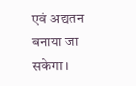एवं अद्यतन बनाया जा सकेगा।